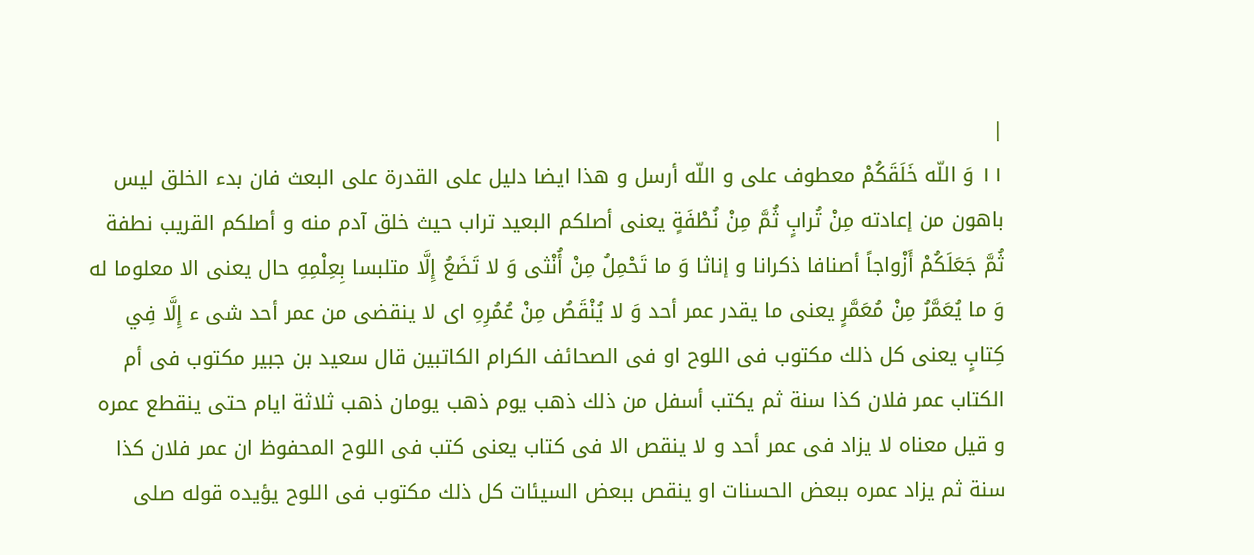|
١١ وَ اللّه خَلَقَكُمْ معطوف على و اللّه أرسل و هذا ايضا دليل على القدرة على البعث فان بدء الخلق ليس باهون من إعادته مِنْ تُرابٍ ثُمَّ مِنْ نُطْفَةٍ يعنى أصلكم البعيد تراب حيث خلق آدم منه و أصلكم القريب نطفة ثُمَّ جَعَلَكُمْ أَزْواجاً أصنافا ذكرانا و إناثا وَ ما تَحْمِلُ مِنْ أُنْثى وَ لا تَضَعُ إِلَّا متلبسا بِعِلْمِهِ حال يعنى الا معلوما له وَ ما يُعَمَّرُ مِنْ مُعَمَّرٍ يعنى ما يقدر عمر أحد وَ لا يُنْقَصُ مِنْ عُمُرِهِ اى لا ينقضى من عمر أحد شى ء إِلَّا فِي كِتابٍ يعنى كل ذلك مكتوب فى اللوح او فى الصحائف الكرام الكاتبين قال سعيد بن جبير مكتوب فى أم الكتاب عمر فلان كذا سنة ثم يكتب أسفل من ذلك ذهب يوم ذهب يومان ذهب ثلاثة ايام حتى ينقطع عمره و قيل معناه لا يزاد فى عمر أحد و لا ينقص الا فى كتاب يعنى كتب فى اللوح المحفوظ ان عمر فلان كذا سنة ثم يزاد عمره ببعض الحسنات او ينقص ببعض السيئات كل ذلك مكتوب فى اللوح يؤيده قوله صلى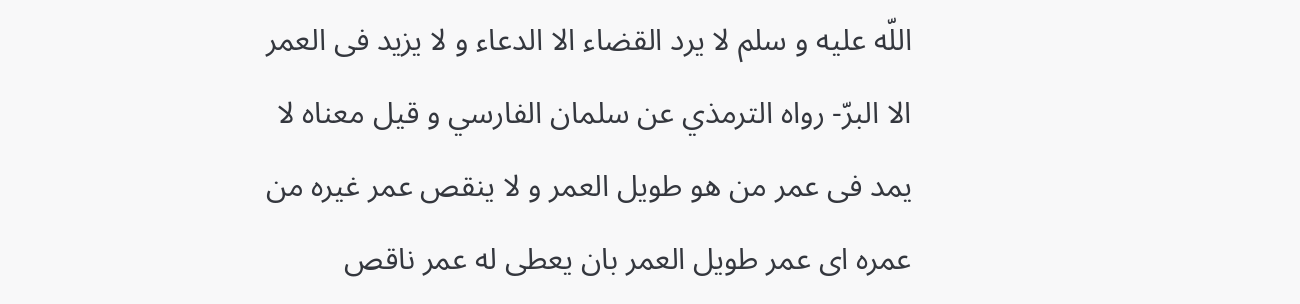اللّه عليه و سلم لا يرد القضاء الا الدعاء و لا يزيد فى العمر الا البرّ- رواه الترمذي عن سلمان الفارسي و قيل معناه لا يمد فى عمر من هو طويل العمر و لا ينقص عمر غيره من عمره اى عمر طويل العمر بان يعطى له عمر ناقص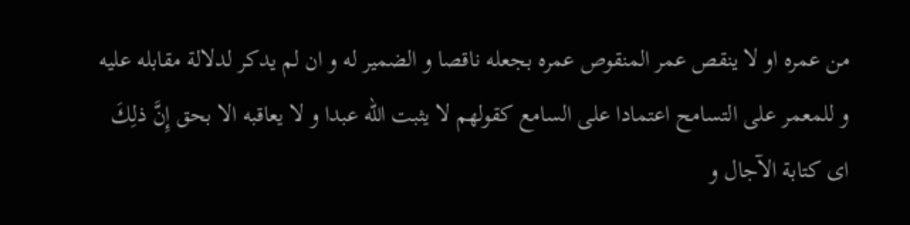من عمره او لا ينقص عمر المنقوص عمره بجعله ناقصا و الضمير له و ان لم يدكر لدلالة مقابله عليه و للمعمر على التسامح اعتمادا على السامع كقولهم لا يثبت اللّه عبدا و لا يعاقبه الا بحق إِنَّ ذلِكَ اى كتابة الآجال و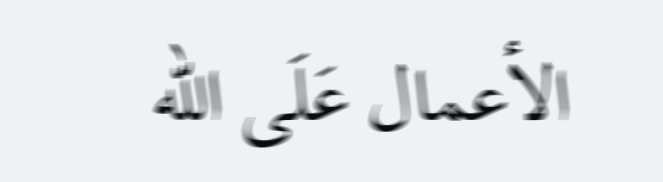الأعمال عَلَى اللّه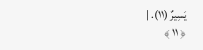يَسِيرٌ (١١). |
﴿ ١١ ﴾